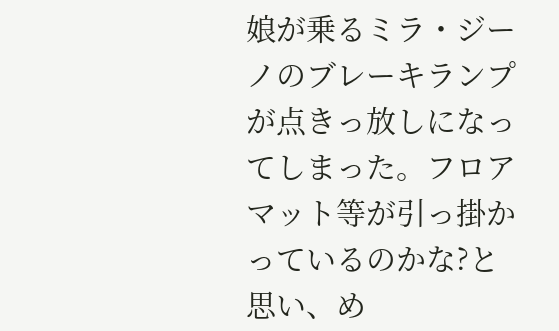娘が乗るミラ・ジーノのブレーキランプが点きっ放しになってしまった。フロアマット等が引っ掛かっているのかな?と思い、め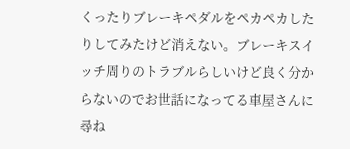くったりブレーキペダルをペカペカしたりしてみたけど消えない。ブレーキスイッチ周りのトラブルらしいけど良く分からないのでお世話になってる車屋さんに尋ね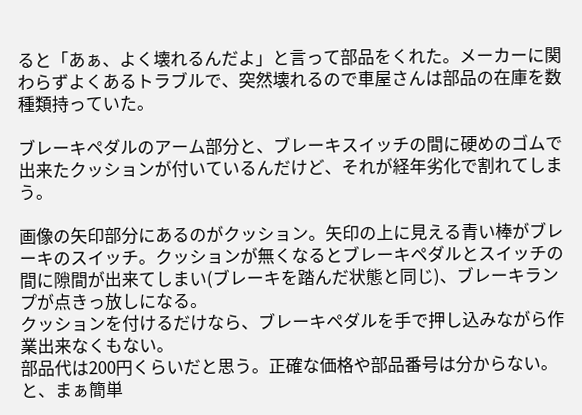ると「あぁ、よく壊れるんだよ」と言って部品をくれた。メーカーに関わらずよくあるトラブルで、突然壊れるので車屋さんは部品の在庫を数種類持っていた。

ブレーキペダルのアーム部分と、ブレーキスイッチの間に硬めのゴムで出来たクッションが付いているんだけど、それが経年劣化で割れてしまう。

画像の矢印部分にあるのがクッション。矢印の上に見える青い棒がブレーキのスイッチ。クッションが無くなるとブレーキペダルとスイッチの間に隙間が出来てしまい(ブレーキを踏んだ状態と同じ)、ブレーキランプが点きっ放しになる。
クッションを付けるだけなら、ブレーキペダルを手で押し込みながら作業出来なくもない。
部品代は200円くらいだと思う。正確な価格や部品番号は分からない。
と、まぁ簡単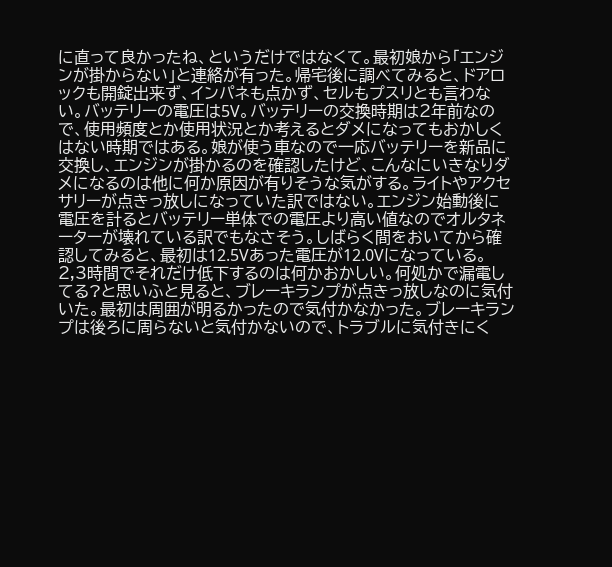に直って良かったね、というだけではなくて。最初娘から「エンジンが掛からない」と連絡が有った。帰宅後に調べてみると、ドアロックも開錠出来ず、インパネも点かず、セルもプスリとも言わない。バッテリーの電圧は5V。バッテリーの交換時期は2年前なので、使用頻度とか使用状況とか考えるとダメになってもおかしくはない時期ではある。娘が使う車なので一応バッテリーを新品に交換し、エンジンが掛かるのを確認したけど、こんなにいきなりダメになるのは他に何か原因が有りそうな気がする。ライトやアクセサリーが点きっ放しになっていた訳ではない。エンジン始動後に電圧を計るとバッテリー単体での電圧より高い値なのでオルタネーターが壊れている訳でもなさそう。しばらく間をおいてから確認してみると、最初は12.5Vあった電圧が12.0Vになっている。2,3時間でそれだけ低下するのは何かおかしい。何処かで漏電してる?と思いふと見ると、ブレーキランプが点きっ放しなのに気付いた。最初は周囲が明るかったので気付かなかった。ブレーキランプは後ろに周らないと気付かないので、トラブルに気付きにく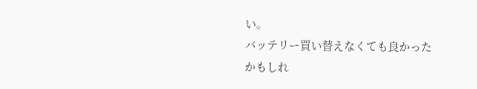い。
バッテリー買い替えなくても良かったかもしれ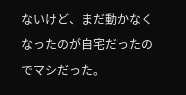ないけど、まだ動かなくなったのが自宅だったのでマシだった。